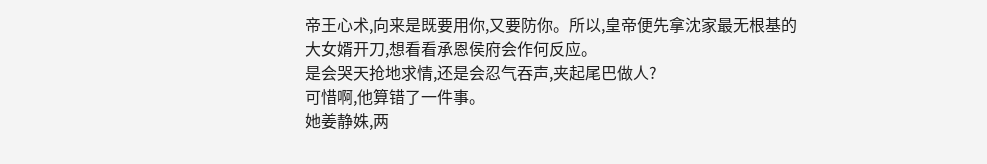帝王心术,向来是既要用你,又要防你。所以,皇帝便先拿沈家最无根基的大女婿开刀,想看看承恩侯府会作何反应。
是会哭天抢地求情,还是会忍气吞声,夹起尾巴做人?
可惜啊,他算错了一件事。
她姜静姝,两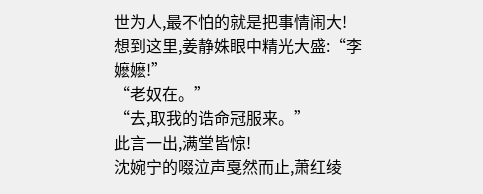世为人,最不怕的就是把事情闹大!
想到这里,姜静姝眼中精光大盛:“李嬷嬷!”
“老奴在。”
“去,取我的诰命冠服来。”
此言一出,满堂皆惊!
沈婉宁的啜泣声戛然而止,萧红绫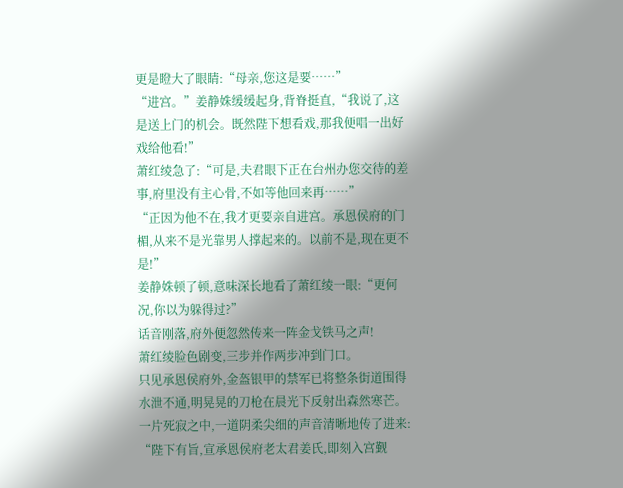更是瞪大了眼睛:“母亲,您这是要……”
“进宫。”姜静姝缓缓起身,背脊挺直,“我说了,这是送上门的机会。既然陛下想看戏,那我便唱一出好戏给他看!”
萧红绫急了:“可是,夫君眼下正在台州办您交待的差事,府里没有主心骨,不如等他回来再……”
“正因为他不在,我才更要亲自进宫。承恩侯府的门楣,从来不是光靠男人撑起来的。以前不是,现在更不是!”
姜静姝顿了顿,意味深长地看了萧红绫一眼:“更何况,你以为躲得过?”
话音刚落,府外便忽然传来一阵金戈铁马之声!
萧红绫脸色剧变,三步并作两步冲到门口。
只见承恩侯府外,金盔银甲的禁军已将整条街道围得水泄不通,明晃晃的刀枪在晨光下反射出森然寒芒。
一片死寂之中,一道阴柔尖细的声音清晰地传了进来:
“陛下有旨,宣承恩侯府老太君姜氏,即刻入宫觐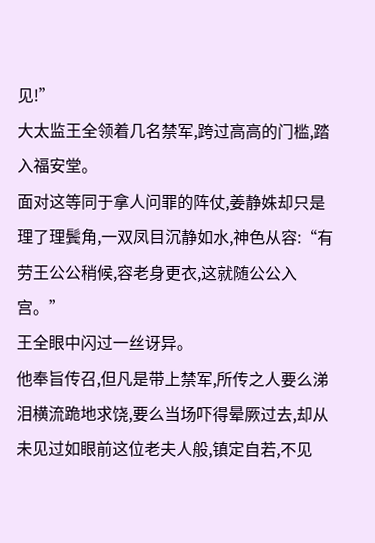见!”
大太监王全领着几名禁军,跨过高高的门槛,踏入福安堂。
面对这等同于拿人问罪的阵仗,姜静姝却只是理了理鬓角,一双凤目沉静如水,神色从容:“有劳王公公稍候,容老身更衣,这就随公公入宫。”
王全眼中闪过一丝讶异。
他奉旨传召,但凡是带上禁军,所传之人要么涕泪横流跪地求饶,要么当场吓得晕厥过去,却从未见过如眼前这位老夫人般,镇定自若,不见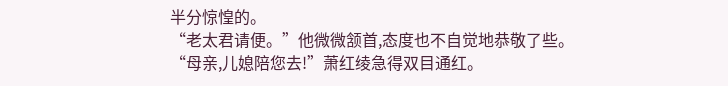半分惊惶的。
“老太君请便。”他微微颔首,态度也不自觉地恭敬了些。
“母亲,儿媳陪您去!”萧红绫急得双目通红。